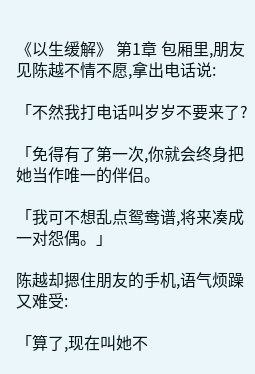《以生缓解》 第1章 包厢里,朋友见陈越不情不愿,拿出电话说:

「不然我打电话叫岁岁不要来了?

「免得有了第一次,你就会终身把她当作唯一的伴侣。

「我可不想乱点鸳鸯谱,将来凑成一对怨偶。」

陈越却摁住朋友的手机,语气烦躁又难受:

「算了,现在叫她不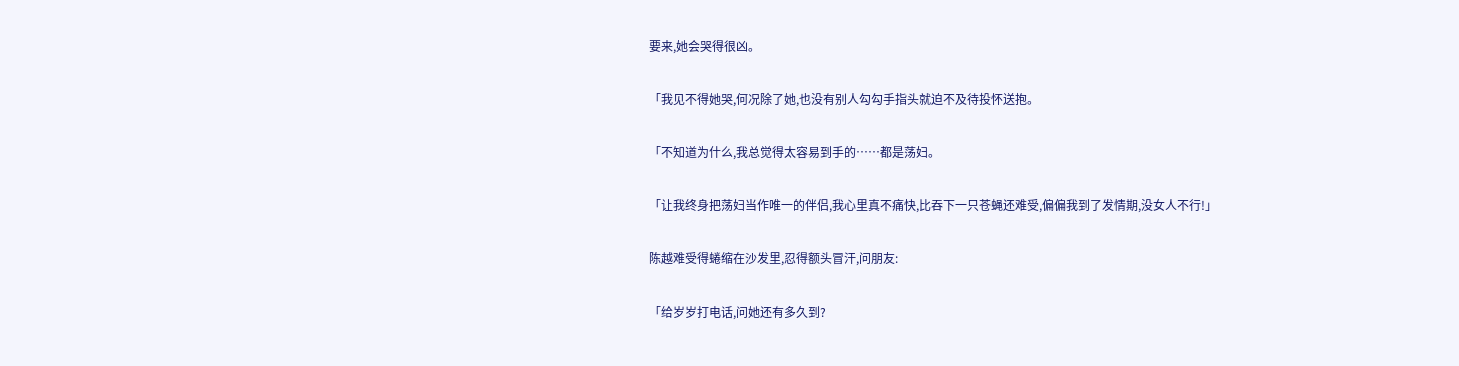要来,她会哭得很凶。

「我见不得她哭,何况除了她,也没有别人勾勾手指头就迫不及待投怀送抱。

「不知道为什么,我总觉得太容易到手的……都是荡妇。

「让我终身把荡妇当作唯一的伴侣,我心里真不痛快,比吞下一只苍蝇还难受,偏偏我到了发情期,没女人不行!」

陈越难受得蜷缩在沙发里,忍得额头冒汗,问朋友:

「给岁岁打电话,问她还有多久到?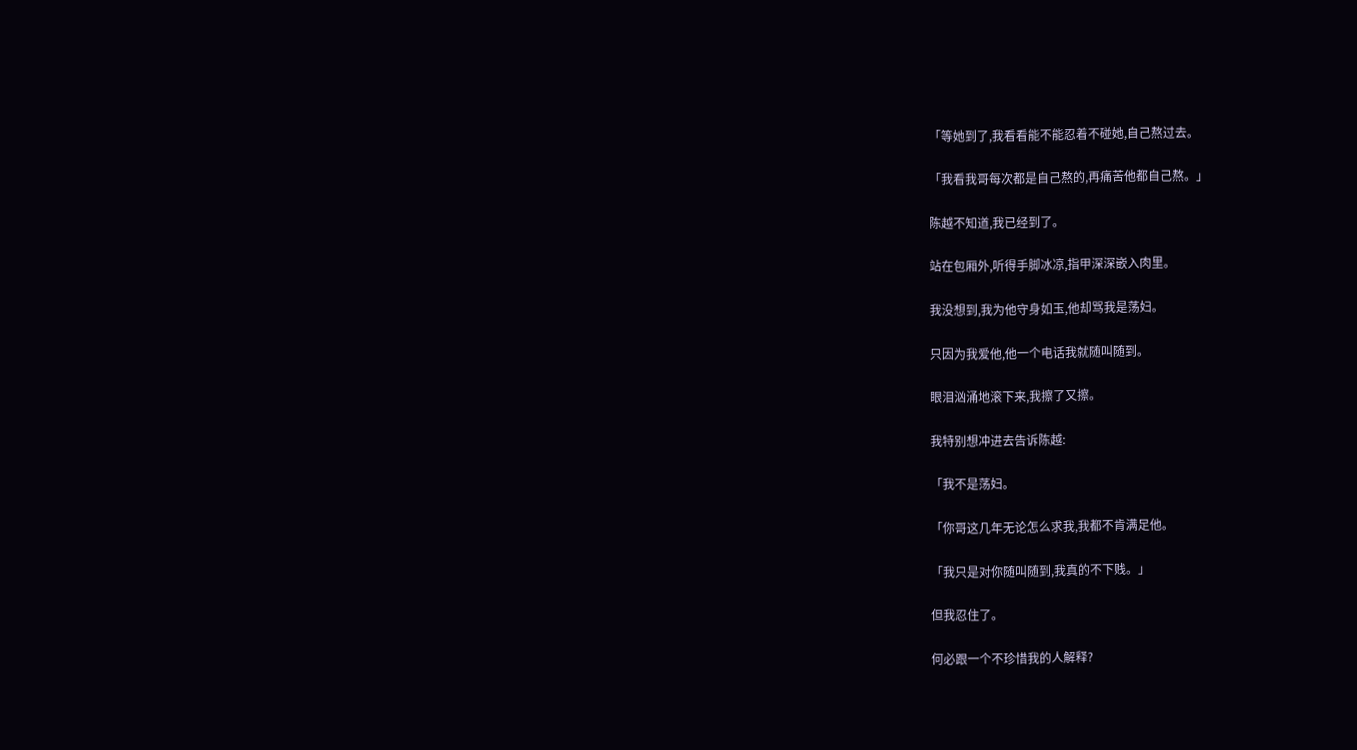「等她到了,我看看能不能忍着不碰她,自己熬过去。

「我看我哥每次都是自己熬的,再痛苦他都自己熬。」

陈越不知道,我已经到了。

站在包厢外,听得手脚冰凉,指甲深深嵌入肉里。

我没想到,我为他守身如玉,他却骂我是荡妇。

只因为我爱他,他一个电话我就随叫随到。

眼泪汹涌地滚下来,我擦了又擦。

我特别想冲进去告诉陈越:

「我不是荡妇。

「你哥这几年无论怎么求我,我都不肯满足他。

「我只是对你随叫随到,我真的不下贱。」

但我忍住了。

何必跟一个不珍惜我的人解释?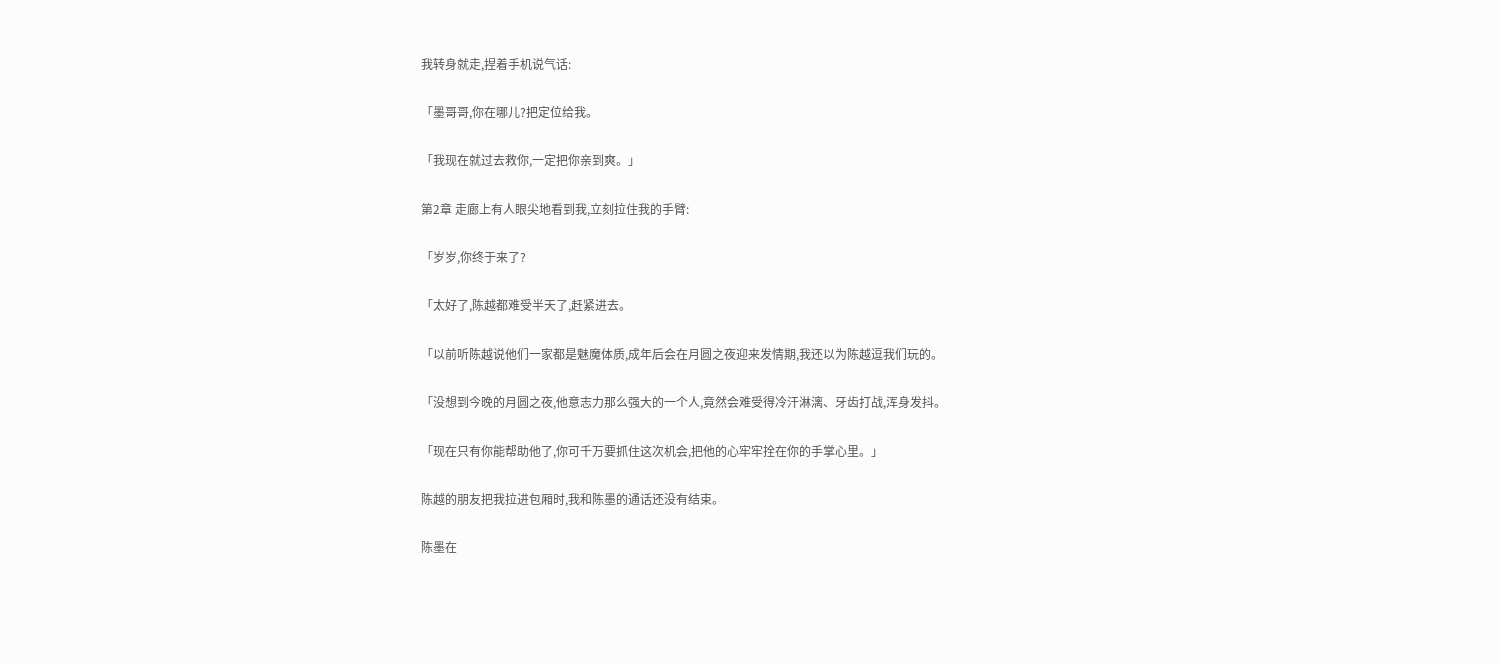我转身就走,捏着手机说气话:

「墨哥哥,你在哪儿?把定位给我。

「我现在就过去救你,一定把你亲到爽。」

第2章 走廊上有人眼尖地看到我,立刻拉住我的手臂:

「岁岁,你终于来了?

「太好了,陈越都难受半天了,赶紧进去。

「以前听陈越说他们一家都是魅魔体质,成年后会在月圆之夜迎来发情期,我还以为陈越逗我们玩的。

「没想到今晚的月圆之夜,他意志力那么强大的一个人,竟然会难受得冷汗淋漓、牙齿打战,浑身发抖。

「现在只有你能帮助他了,你可千万要抓住这次机会,把他的心牢牢拴在你的手掌心里。」

陈越的朋友把我拉进包厢时,我和陈墨的通话还没有结束。

陈墨在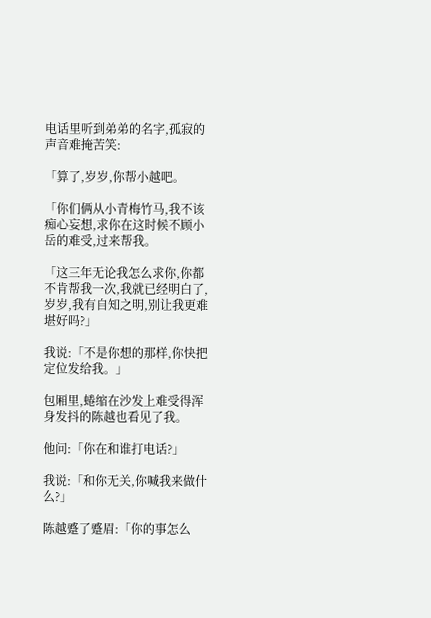电话里听到弟弟的名字,孤寂的声音难掩苦笑:

「算了,岁岁,你帮小越吧。

「你们俩从小青梅竹马,我不该痴心妄想,求你在这时候不顾小岳的难受,过来帮我。

「这三年无论我怎么求你,你都不肯帮我一次,我就已经明白了,岁岁,我有自知之明,别让我更难堪好吗?」

我说:「不是你想的那样,你快把定位发给我。」

包厢里,蜷缩在沙发上难受得浑身发抖的陈越也看见了我。

他问:「你在和谁打电话?」

我说:「和你无关,你喊我来做什么?」

陈越蹙了蹙眉:「你的事怎么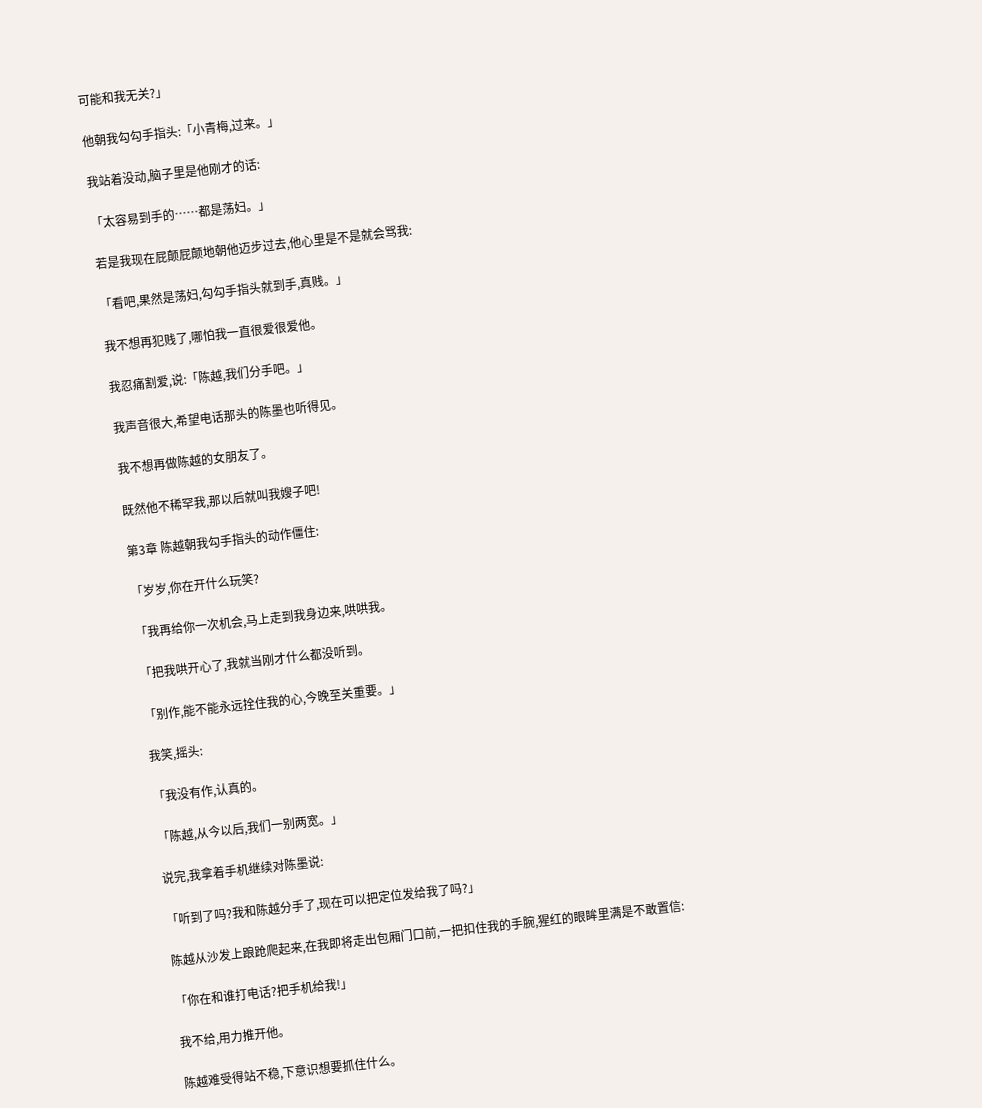可能和我无关?」

他朝我勾勾手指头:「小青梅,过来。」

我站着没动,脑子里是他刚才的话:

「太容易到手的……都是荡妇。」

若是我现在屁颠屁颠地朝他迈步过去,他心里是不是就会骂我:

「看吧,果然是荡妇,勾勾手指头就到手,真贱。」

我不想再犯贱了,哪怕我一直很爱很爱他。

我忍痛割爱,说:「陈越,我们分手吧。」

我声音很大,希望电话那头的陈墨也听得见。

我不想再做陈越的女朋友了。

既然他不稀罕我,那以后就叫我嫂子吧!

第3章 陈越朝我勾手指头的动作僵住:

「岁岁,你在开什么玩笑?

「我再给你一次机会,马上走到我身边来,哄哄我。

「把我哄开心了,我就当刚才什么都没听到。

「别作,能不能永远拴住我的心,今晚至关重要。」

我笑,摇头:

「我没有作,认真的。

「陈越,从今以后,我们一别两宽。」

说完,我拿着手机继续对陈墨说:

「听到了吗?我和陈越分手了,现在可以把定位发给我了吗?」

陈越从沙发上踉跄爬起来,在我即将走出包厢门口前,一把扣住我的手腕,猩红的眼眸里满是不敢置信:

「你在和谁打电话?把手机给我!」

我不给,用力推开他。

陈越难受得站不稳,下意识想要抓住什么。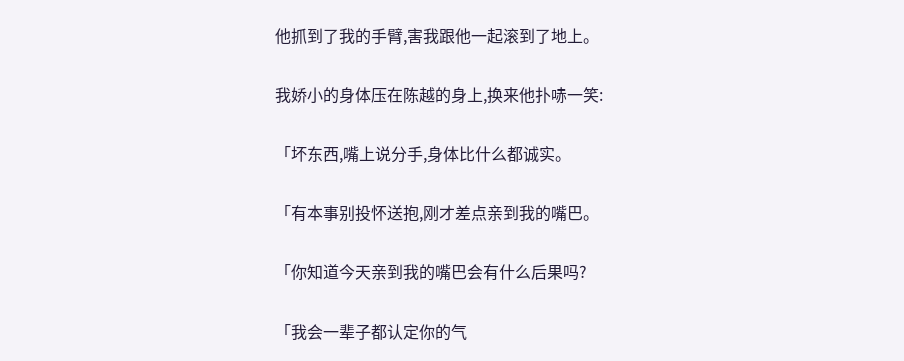他抓到了我的手臂,害我跟他一起滚到了地上。

我娇小的身体压在陈越的身上,换来他扑哧一笑:

「坏东西,嘴上说分手,身体比什么都诚实。

「有本事别投怀送抱,刚才差点亲到我的嘴巴。

「你知道今天亲到我的嘴巴会有什么后果吗?

「我会一辈子都认定你的气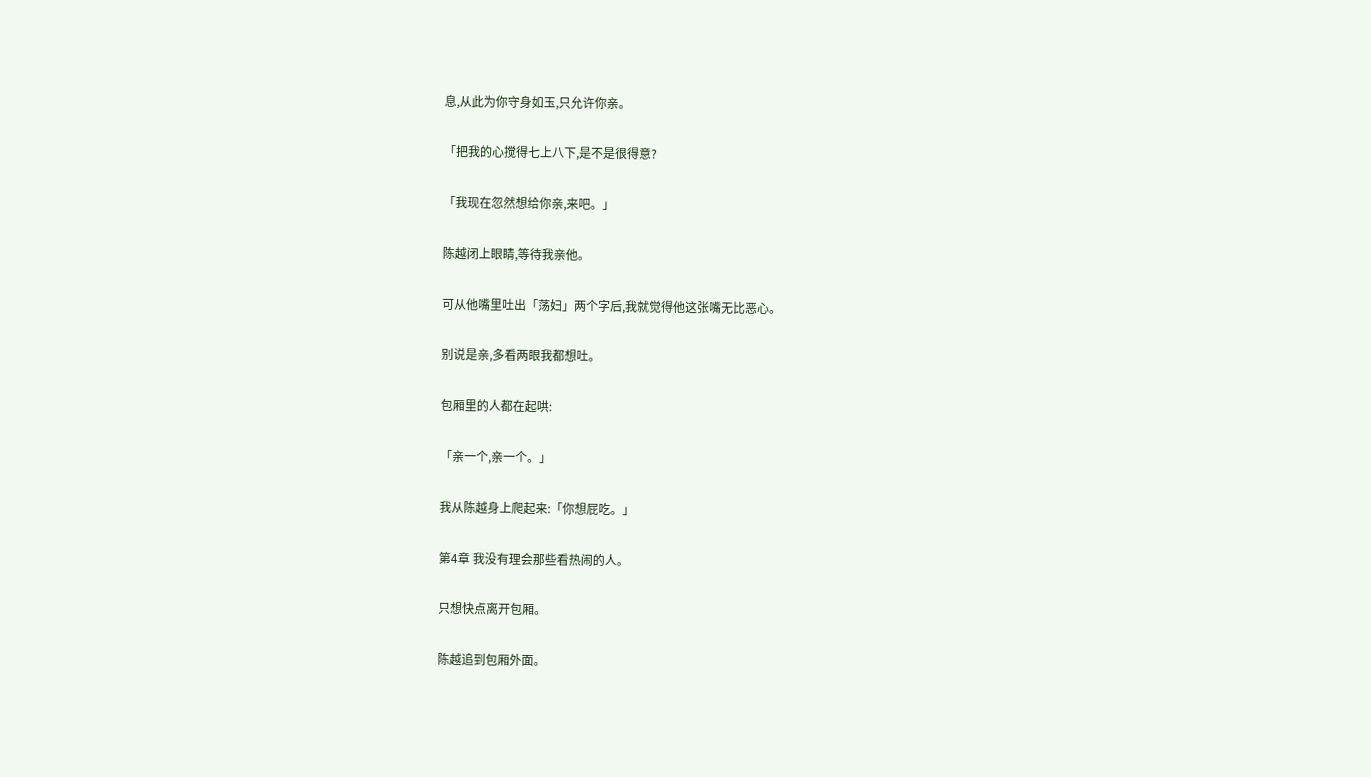息,从此为你守身如玉,只允许你亲。

「把我的心搅得七上八下,是不是很得意?

「我现在忽然想给你亲,来吧。」

陈越闭上眼睛,等待我亲他。

可从他嘴里吐出「荡妇」两个字后,我就觉得他这张嘴无比恶心。

别说是亲,多看两眼我都想吐。

包厢里的人都在起哄:

「亲一个,亲一个。」

我从陈越身上爬起来:「你想屁吃。」

第4章 我没有理会那些看热闹的人。

只想快点离开包厢。

陈越追到包厢外面。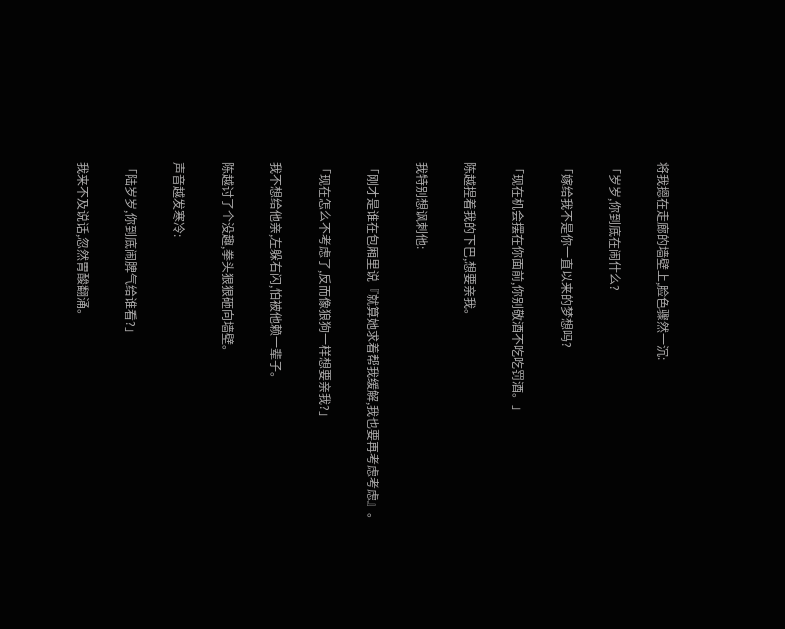将我摁在走廊的墙壁上,脸色骤然一沉:

「岁岁,你到底在闹什么?

「嫁给我不是你一直以来的梦想吗?

「现在机会摆在你面前,你别敬酒不吃吃罚酒。」

陈越捏着我的下巴,想要亲我。

我特别想讽刺他:

「刚才是谁在包厢里说『就算她求着帮我缓解,我也要再考虑考虑』。

「现在怎么不考虑了,反而像狼狗一样想要亲我?」

我不想给他亲,左躲右闪,怕被他赖一辈子。

陈越讨了个没趣,拳头狠狠砸向墙壁。

声音越发寒冷:

「陆岁岁,你到底闹脾气给谁看?」

我来不及说话,忽然胃酸翻涌。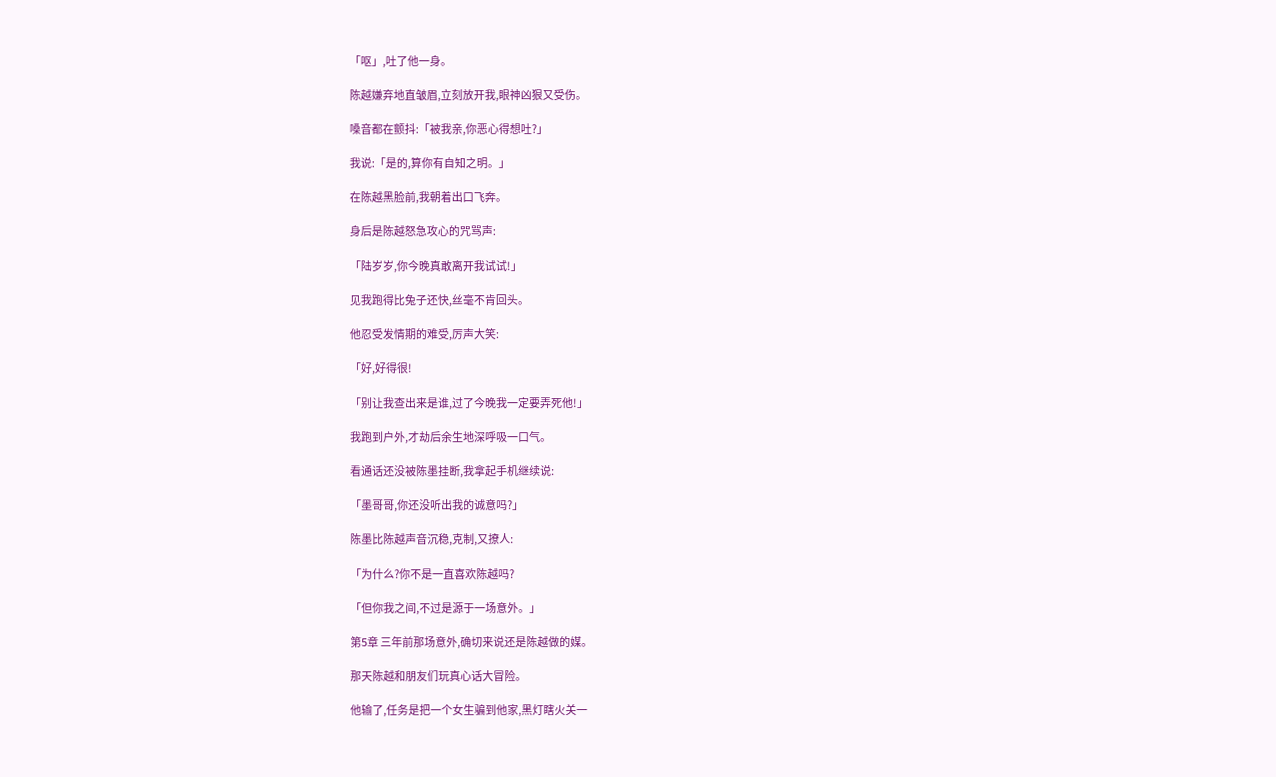「呕」,吐了他一身。

陈越嫌弃地直皱眉,立刻放开我,眼神凶狠又受伤。

嗓音都在颤抖:「被我亲,你恶心得想吐?」

我说:「是的,算你有自知之明。」

在陈越黑脸前,我朝着出口飞奔。

身后是陈越怒急攻心的咒骂声:

「陆岁岁,你今晚真敢离开我试试!」

见我跑得比兔子还快,丝毫不肯回头。

他忍受发情期的难受,厉声大笑:

「好,好得很!

「别让我查出来是谁,过了今晚我一定要弄死他!」

我跑到户外,才劫后余生地深呼吸一口气。

看通话还没被陈墨挂断,我拿起手机继续说:

「墨哥哥,你还没听出我的诚意吗?」

陈墨比陈越声音沉稳,克制,又撩人:

「为什么?你不是一直喜欢陈越吗?

「但你我之间,不过是源于一场意外。」

第5章 三年前那场意外,确切来说还是陈越做的媒。

那天陈越和朋友们玩真心话大冒险。

他输了,任务是把一个女生骗到他家,黑灯瞎火关一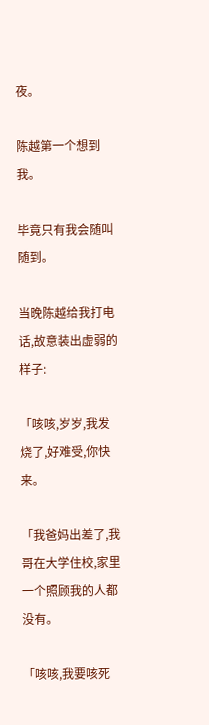夜。

陈越第一个想到我。

毕竟只有我会随叫随到。

当晚陈越给我打电话,故意装出虚弱的样子:

「咳咳,岁岁,我发烧了,好难受,你快来。

「我爸妈出差了,我哥在大学住校,家里一个照顾我的人都没有。

「咳咳,我要咳死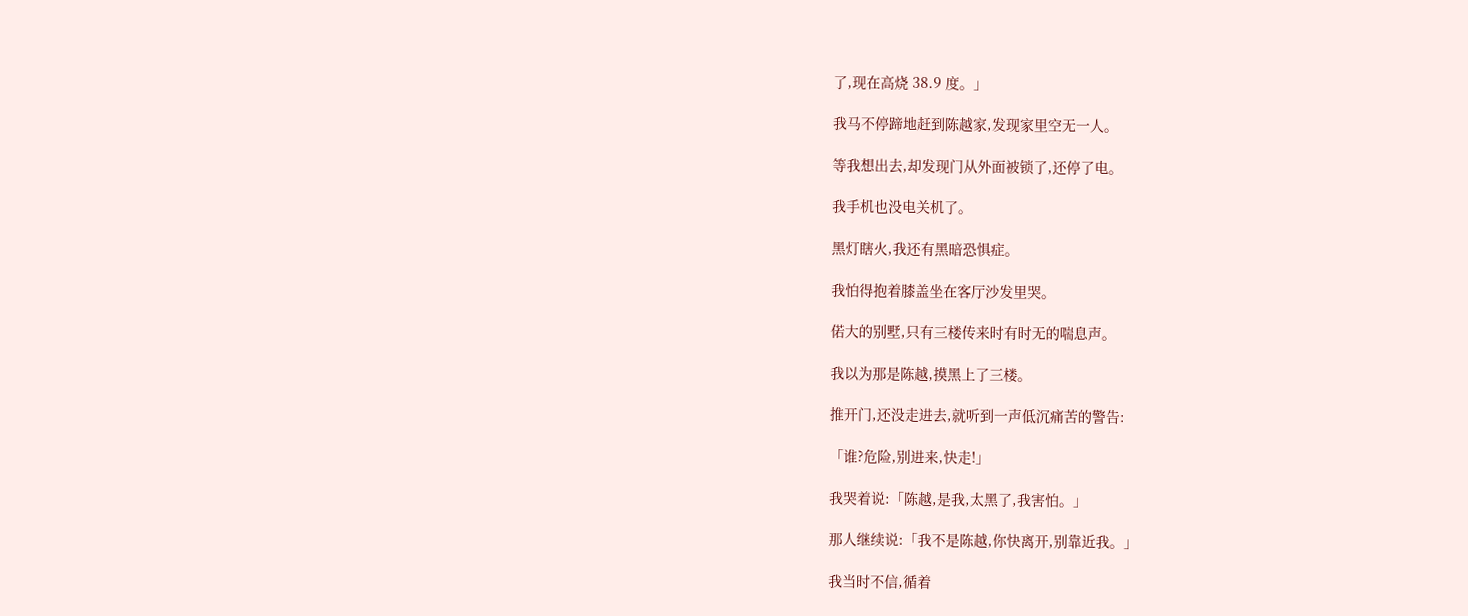了,现在高烧 38.9 度。」

我马不停蹄地赶到陈越家,发现家里空无一人。

等我想出去,却发现门从外面被锁了,还停了电。

我手机也没电关机了。

黑灯瞎火,我还有黑暗恐惧症。

我怕得抱着膝盖坐在客厅沙发里哭。

偌大的别墅,只有三楼传来时有时无的喘息声。

我以为那是陈越,摸黑上了三楼。

推开门,还没走进去,就听到一声低沉痛苦的警告:

「谁?危险,别进来,快走!」

我哭着说:「陈越,是我,太黑了,我害怕。」

那人继续说:「我不是陈越,你快离开,别靠近我。」

我当时不信,循着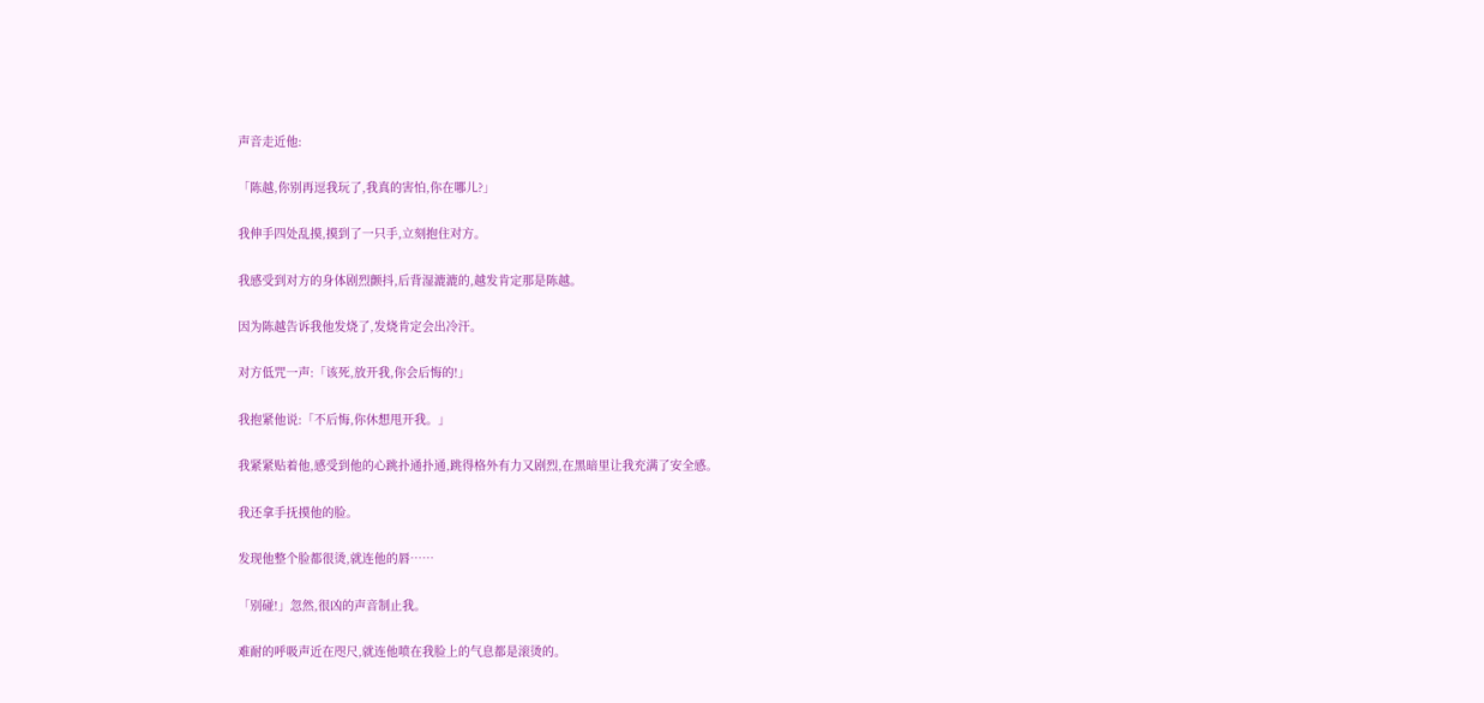声音走近他:

「陈越,你别再逗我玩了,我真的害怕,你在哪儿?」

我伸手四处乱摸,摸到了一只手,立刻抱住对方。

我感受到对方的身体剧烈颤抖,后背湿漉漉的,越发肯定那是陈越。

因为陈越告诉我他发烧了,发烧肯定会出冷汗。

对方低咒一声:「该死,放开我,你会后悔的!」

我抱紧他说:「不后悔,你休想甩开我。」

我紧紧贴着他,感受到他的心跳扑通扑通,跳得格外有力又剧烈,在黑暗里让我充满了安全感。

我还拿手抚摸他的脸。

发现他整个脸都很烫,就连他的唇……

「别碰!」忽然,很凶的声音制止我。

难耐的呼吸声近在咫尺,就连他喷在我脸上的气息都是滚烫的。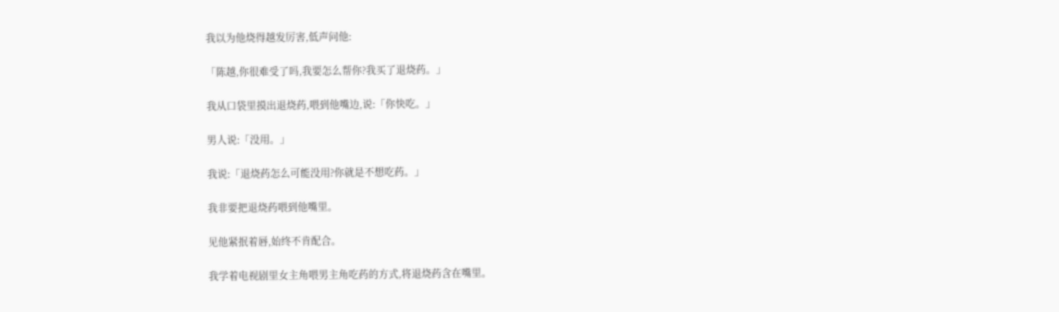我以为他烧得越发厉害,低声问他:

「陈越,你很难受了吗,我要怎么帮你?我买了退烧药。」

我从口袋里摸出退烧药,喂到他嘴边,说:「你快吃。」

男人说:「没用。」

我说:「退烧药怎么可能没用?你就是不想吃药。」

我非要把退烧药喂到他嘴里。

见他紧抿着唇,始终不肯配合。

我学着电视剧里女主角喂男主角吃药的方式,将退烧药含在嘴里。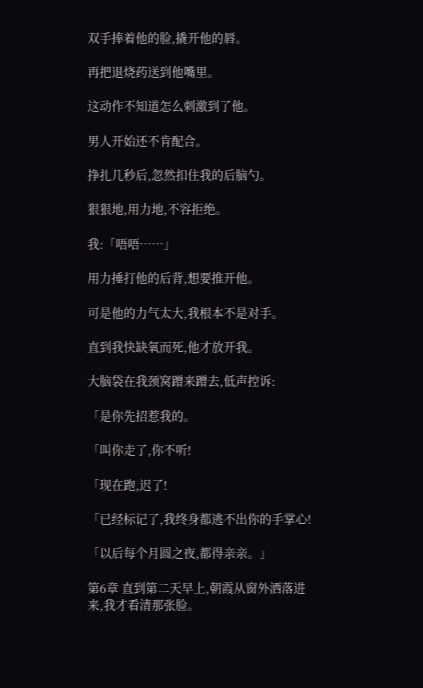双手捧着他的脸,撬开他的唇。

再把退烧药送到他嘴里。

这动作不知道怎么刺激到了他。

男人开始还不肯配合。

挣扎几秒后,忽然扣住我的后脑勺。

狠狠地,用力地,不容拒绝。

我:「唔唔……」

用力捶打他的后背,想要推开他。

可是他的力气太大,我根本不是对手。

直到我快缺氧而死,他才放开我。

大脑袋在我颈窝蹭来蹭去,低声控诉:

「是你先招惹我的。

「叫你走了,你不听!

「现在跑,迟了!

「已经标记了,我终身都逃不出你的手掌心!

「以后每个月圆之夜,都得亲亲。」

第6章 直到第二天早上,朝霞从窗外洒落进来,我才看清那张脸。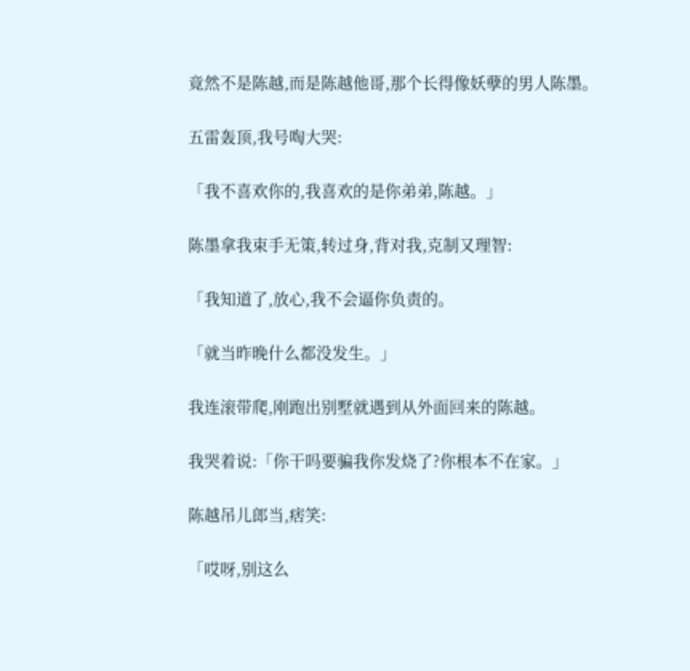竟然不是陈越,而是陈越他哥,那个长得像妖孽的男人陈墨。

五雷轰顶,我号啕大哭:

「我不喜欢你的,我喜欢的是你弟弟,陈越。」

陈墨拿我束手无策,转过身,背对我,克制又理智:

「我知道了,放心,我不会逼你负责的。

「就当昨晚什么都没发生。」

我连滚带爬,刚跑出别墅就遇到从外面回来的陈越。

我哭着说:「你干吗要骗我你发烧了?你根本不在家。」

陈越吊儿郎当,痞笑:

「哎呀,别这么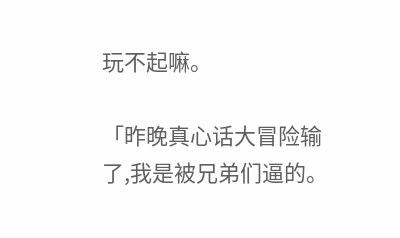玩不起嘛。

「昨晚真心话大冒险输了,我是被兄弟们逼的。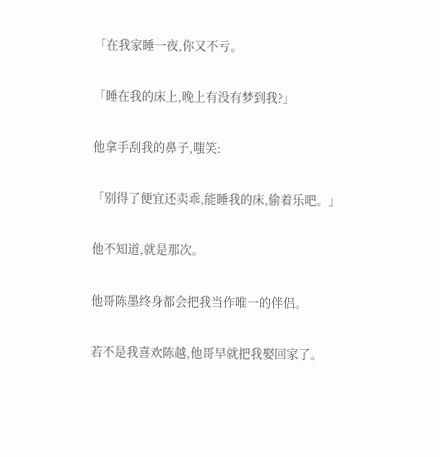「在我家睡一夜,你又不亏。

「睡在我的床上,晚上有没有梦到我?」

他拿手刮我的鼻子,嗤笑:

「别得了便宜还卖乖,能睡我的床,偷着乐吧。」

他不知道,就是那次。

他哥陈墨终身都会把我当作唯一的伴侣。

若不是我喜欢陈越,他哥早就把我娶回家了。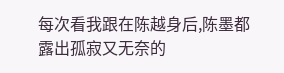每次看我跟在陈越身后,陈墨都露出孤寂又无奈的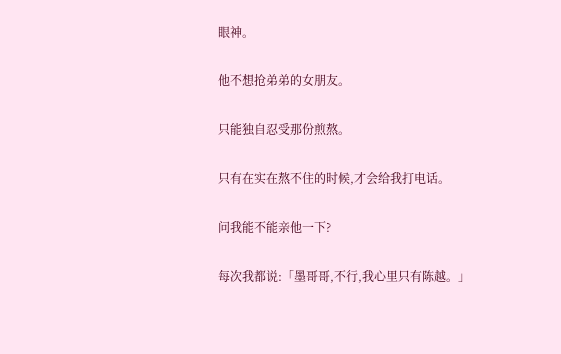眼神。

他不想抢弟弟的女朋友。

只能独自忍受那份煎熬。

只有在实在熬不住的时候,才会给我打电话。

问我能不能亲他一下?

每次我都说:「墨哥哥,不行,我心里只有陈越。」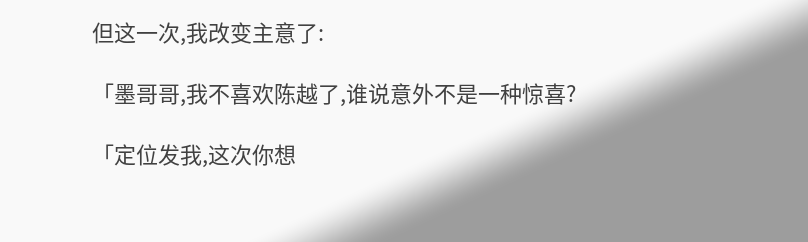但这一次,我改变主意了:

「墨哥哥,我不喜欢陈越了,谁说意外不是一种惊喜?

「定位发我,这次你想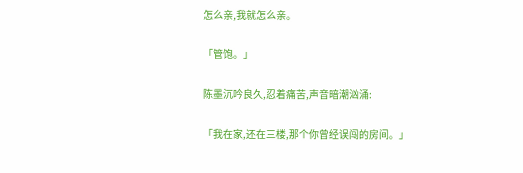怎么亲,我就怎么亲。

「管饱。」

陈墨沉吟良久,忍着痛苦,声音暗潮汹涌:

「我在家,还在三楼,那个你曾经误闯的房间。」